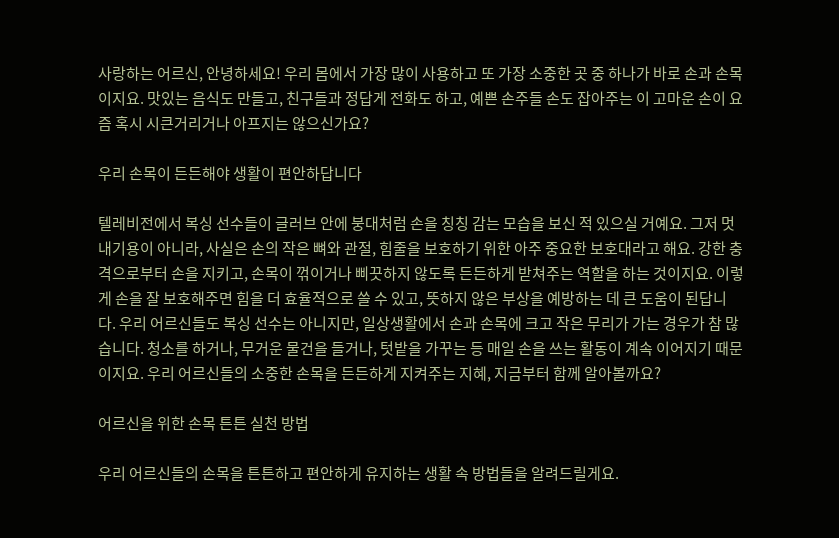사랑하는 어르신, 안녕하세요! 우리 몸에서 가장 많이 사용하고 또 가장 소중한 곳 중 하나가 바로 손과 손목이지요. 맛있는 음식도 만들고, 친구들과 정답게 전화도 하고, 예쁜 손주들 손도 잡아주는 이 고마운 손이 요즘 혹시 시큰거리거나 아프지는 않으신가요?

우리 손목이 든든해야 생활이 편안하답니다

텔레비전에서 복싱 선수들이 글러브 안에 붕대처럼 손을 칭칭 감는 모습을 보신 적 있으실 거예요. 그저 멋내기용이 아니라, 사실은 손의 작은 뼈와 관절, 힘줄을 보호하기 위한 아주 중요한 보호대라고 해요. 강한 충격으로부터 손을 지키고, 손목이 꺾이거나 삐끗하지 않도록 든든하게 받쳐주는 역할을 하는 것이지요. 이렇게 손을 잘 보호해주면 힘을 더 효율적으로 쓸 수 있고, 뜻하지 않은 부상을 예방하는 데 큰 도움이 된답니다. 우리 어르신들도 복싱 선수는 아니지만, 일상생활에서 손과 손목에 크고 작은 무리가 가는 경우가 참 많습니다. 청소를 하거나, 무거운 물건을 들거나, 텃밭을 가꾸는 등 매일 손을 쓰는 활동이 계속 이어지기 때문이지요. 우리 어르신들의 소중한 손목을 든든하게 지켜주는 지혜, 지금부터 함께 알아볼까요?

어르신을 위한 손목 튼튼 실천 방법

우리 어르신들의 손목을 튼튼하고 편안하게 유지하는 생활 속 방법들을 알려드릴게요.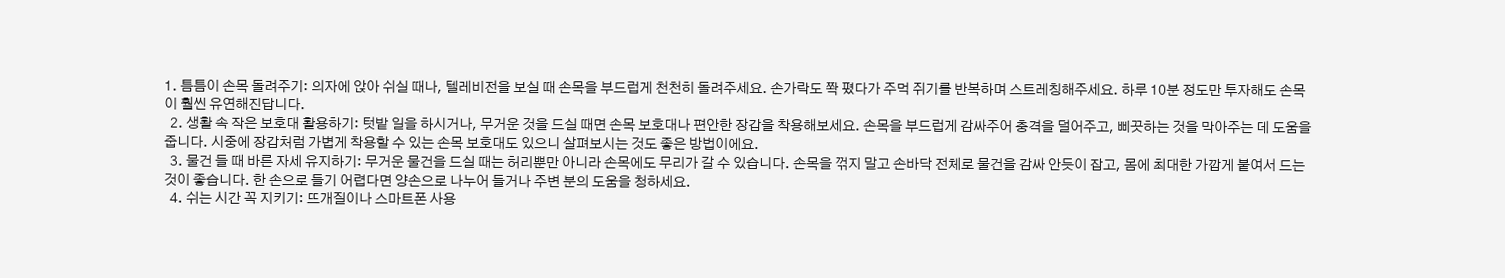1. 틈틈이 손목 돌려주기: 의자에 앉아 쉬실 때나, 텔레비전을 보실 때 손목을 부드럽게 천천히 돌려주세요. 손가락도 쫙 폈다가 주먹 쥐기를 반복하며 스트레칭해주세요. 하루 10분 정도만 투자해도 손목이 훨씬 유연해진답니다.
  2. 생활 속 작은 보호대 활용하기: 텃밭 일을 하시거나, 무거운 것을 드실 때면 손목 보호대나 편안한 장갑을 착용해보세요. 손목을 부드럽게 감싸주어 충격을 덜어주고, 삐끗하는 것을 막아주는 데 도움을 줍니다. 시중에 장갑처럼 가볍게 착용할 수 있는 손목 보호대도 있으니 살펴보시는 것도 좋은 방법이에요.
  3. 물건 들 때 바른 자세 유지하기: 무거운 물건을 드실 때는 허리뿐만 아니라 손목에도 무리가 갈 수 있습니다. 손목을 꺾지 말고 손바닥 전체로 물건을 감싸 안듯이 잡고, 몸에 최대한 가깝게 붙여서 드는 것이 좋습니다. 한 손으로 들기 어렵다면 양손으로 나누어 들거나 주변 분의 도움을 청하세요.
  4. 쉬는 시간 꼭 지키기: 뜨개질이나 스마트폰 사용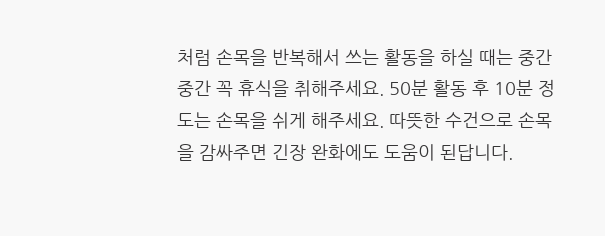처럼 손목을 반복해서 쓰는 활동을 하실 때는 중간중간 꼭 휴식을 취해주세요. 50분 활동 후 10분 정도는 손목을 쉬게 해주세요. 따뜻한 수건으로 손목을 감싸주면 긴장 완화에도 도움이 된답니다.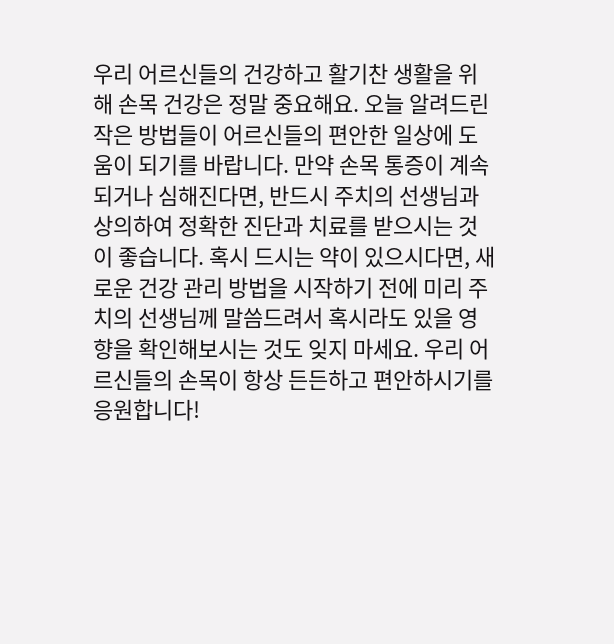우리 어르신들의 건강하고 활기찬 생활을 위해 손목 건강은 정말 중요해요. 오늘 알려드린 작은 방법들이 어르신들의 편안한 일상에 도움이 되기를 바랍니다. 만약 손목 통증이 계속되거나 심해진다면, 반드시 주치의 선생님과 상의하여 정확한 진단과 치료를 받으시는 것이 좋습니다. 혹시 드시는 약이 있으시다면, 새로운 건강 관리 방법을 시작하기 전에 미리 주치의 선생님께 말씀드려서 혹시라도 있을 영향을 확인해보시는 것도 잊지 마세요. 우리 어르신들의 손목이 항상 든든하고 편안하시기를 응원합니다!